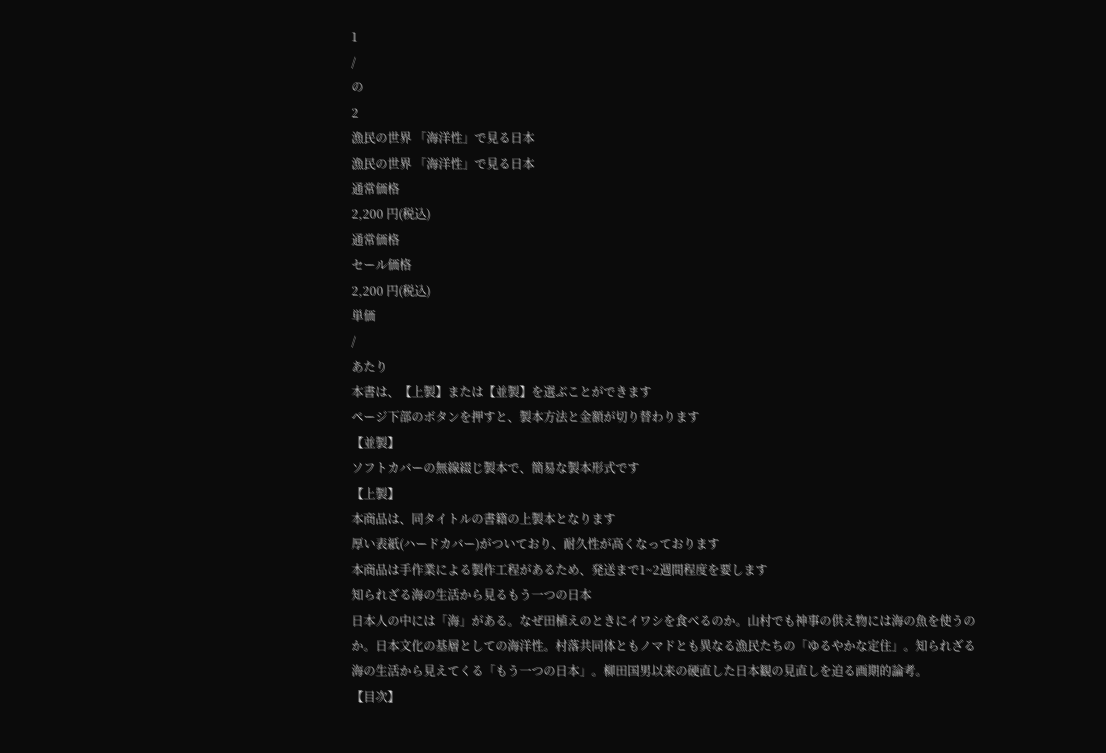1
/
の
2
漁民の世界 「海洋性」で見る日本
漁民の世界 「海洋性」で見る日本
通常価格
2,200 円(税込)
通常価格
セール価格
2,200 円(税込)
単価
/
あたり
本書は、【上製】または【並製】を選ぶことができます
ページ下部のボタンを押すと、製本方法と金額が切り替わります
【並製】
ソフトカバーの無線綴じ製本で、簡易な製本形式です
【上製】
本商品は、同タイトルの書籍の上製本となります
厚い表紙(ハードカバー)がついており、耐久性が高くなっております
本商品は手作業による製作工程があるため、発送まで1~2週間程度を要します
知られざる海の生活から見るもう一つの日本
日本人の中には「海」がある。なぜ田植えのときにイワシを食べるのか。山村でも神事の供え物には海の魚を使うのか。日本文化の基層としての海洋性。村落共同体ともノマドとも異なる漁民たちの「ゆるやかな定住」。知られざる海の生活から見えてくる「もう一つの日本」。柳田国男以来の硬直した日本観の見直しを迫る画期的論考。
【目次】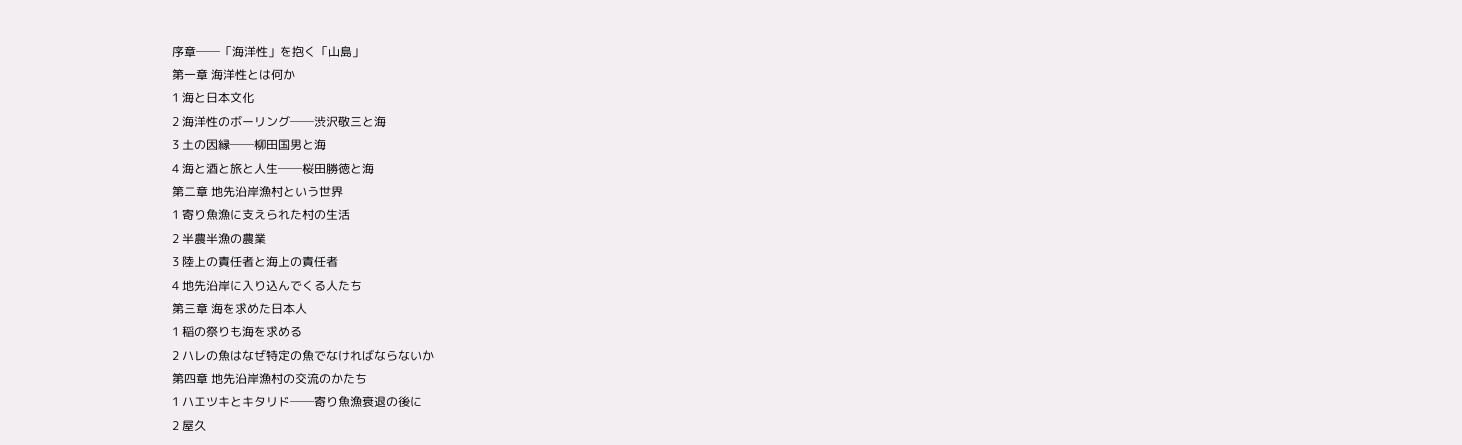序章──「海洋性」を抱く「山島」
第一章 海洋性とは何か
1 海と日本文化
2 海洋性のボーリング──渋沢敬三と海
3 土の因縁──柳田国男と海
4 海と酒と旅と人生──桜田勝徳と海
第二章 地先沿岸漁村という世界
1 寄り魚漁に支えられた村の生活
2 半農半漁の農業
3 陸上の責任者と海上の責任者
4 地先沿岸に入り込んでくる人たち
第三章 海を求めた日本人
1 稲の祭りも海を求める
2 ハレの魚はなぜ特定の魚でなければならないか
第四章 地先沿岸漁村の交流のかたち
1 ハエツキとキタリド──寄り魚漁衰退の後に
2 屋久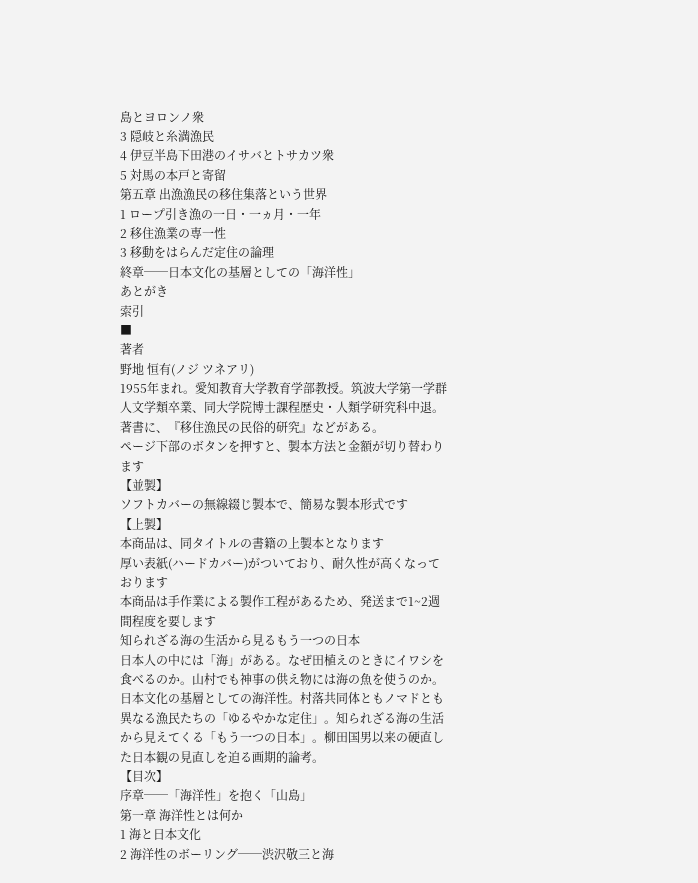島とヨロンノ衆
3 隠岐と糸満漁民
4 伊豆半島下田港のイサバとトサカツ衆
5 対馬の本戸と寄留
第五章 出漁漁民の移住集落という世界
1 ロープ引き漁の一日・一ヵ月・一年
2 移住漁業の専一性
3 移動をはらんだ定住の論理
終章──日本文化の基層としての「海洋性」
あとがき
索引
■
著者
野地 恒有(ノジ ツネアリ)
1955年まれ。愛知教育大学教育学部教授。筑波大学第一学群人文学類卒業、同大学院博士課程歴史・人類学研究科中退。
著書に、『移住漁民の民俗的研究』などがある。
ページ下部のボタンを押すと、製本方法と金額が切り替わります
【並製】
ソフトカバーの無線綴じ製本で、簡易な製本形式です
【上製】
本商品は、同タイトルの書籍の上製本となります
厚い表紙(ハードカバー)がついており、耐久性が高くなっております
本商品は手作業による製作工程があるため、発送まで1~2週間程度を要します
知られざる海の生活から見るもう一つの日本
日本人の中には「海」がある。なぜ田植えのときにイワシを食べるのか。山村でも神事の供え物には海の魚を使うのか。日本文化の基層としての海洋性。村落共同体ともノマドとも異なる漁民たちの「ゆるやかな定住」。知られざる海の生活から見えてくる「もう一つの日本」。柳田国男以来の硬直した日本観の見直しを迫る画期的論考。
【目次】
序章──「海洋性」を抱く「山島」
第一章 海洋性とは何か
1 海と日本文化
2 海洋性のボーリング──渋沢敬三と海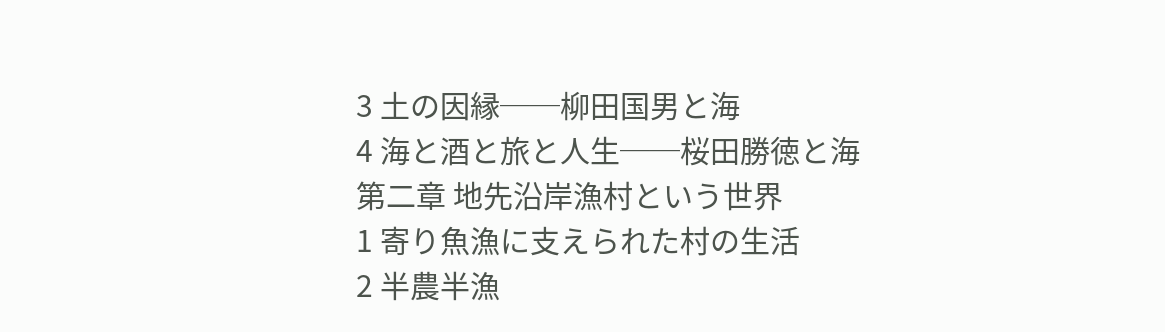3 土の因縁──柳田国男と海
4 海と酒と旅と人生──桜田勝徳と海
第二章 地先沿岸漁村という世界
1 寄り魚漁に支えられた村の生活
2 半農半漁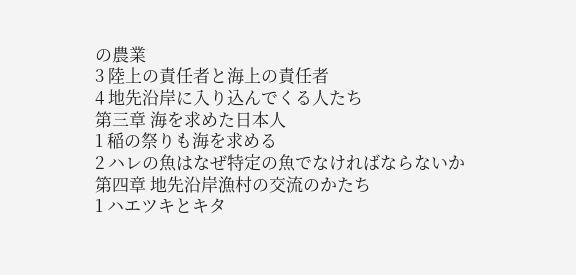の農業
3 陸上の責任者と海上の責任者
4 地先沿岸に入り込んでくる人たち
第三章 海を求めた日本人
1 稲の祭りも海を求める
2 ハレの魚はなぜ特定の魚でなければならないか
第四章 地先沿岸漁村の交流のかたち
1 ハエツキとキタ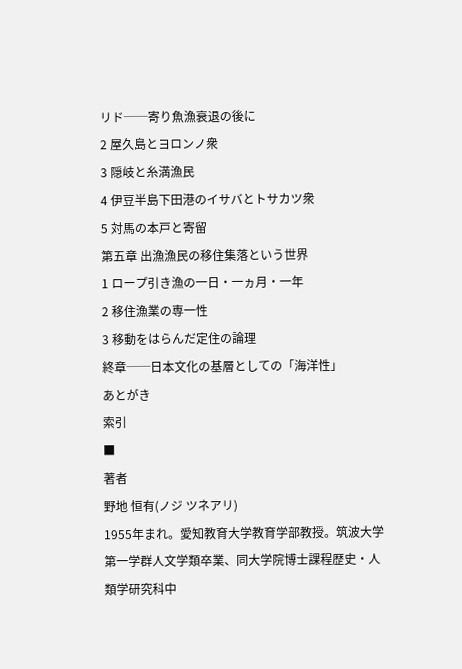リド──寄り魚漁衰退の後に
2 屋久島とヨロンノ衆
3 隠岐と糸満漁民
4 伊豆半島下田港のイサバとトサカツ衆
5 対馬の本戸と寄留
第五章 出漁漁民の移住集落という世界
1 ロープ引き漁の一日・一ヵ月・一年
2 移住漁業の専一性
3 移動をはらんだ定住の論理
終章──日本文化の基層としての「海洋性」
あとがき
索引
■
著者
野地 恒有(ノジ ツネアリ)
1955年まれ。愛知教育大学教育学部教授。筑波大学第一学群人文学類卒業、同大学院博士課程歴史・人類学研究科中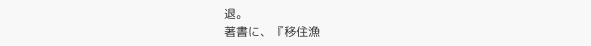退。
著書に、『移住漁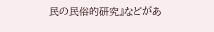民の民俗的研究』などがあ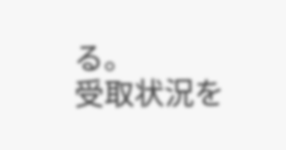る。
受取状況を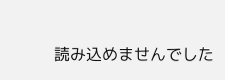読み込めませんでした